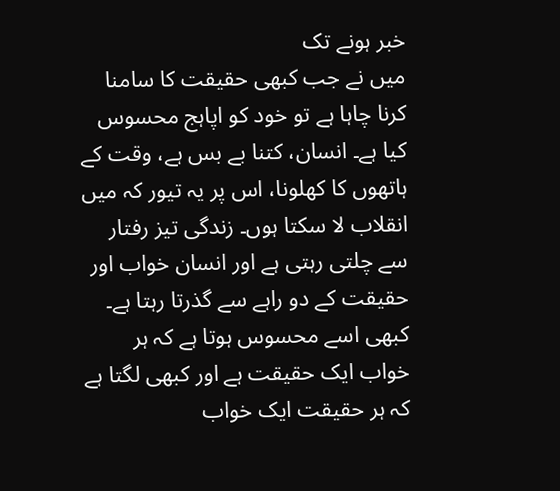خبر ہونے تک
میں نے جب کبھی حقیقت کا سامنا کرنا چاہا ہے تو خود کو اپاہج محسوس کیا ہے۔ انسان، کتنا بے بس ہے، وقت کے ہاتھوں کا کھلونا، اس پر یہ تیور کہ میں انقلاب لا سکتا ہوں۔ زندگی تیز رفتار سے چلتی رہتی ہے اور انسان خواب اور حقیقت کے دو راہے سے گذرتا رہتا ہے۔ کبھی اسے محسوس ہوتا ہے کہ ہر خواب ایک حقیقت ہے اور کبھی لگتا ہے کہ ہر حقیقت ایک خواب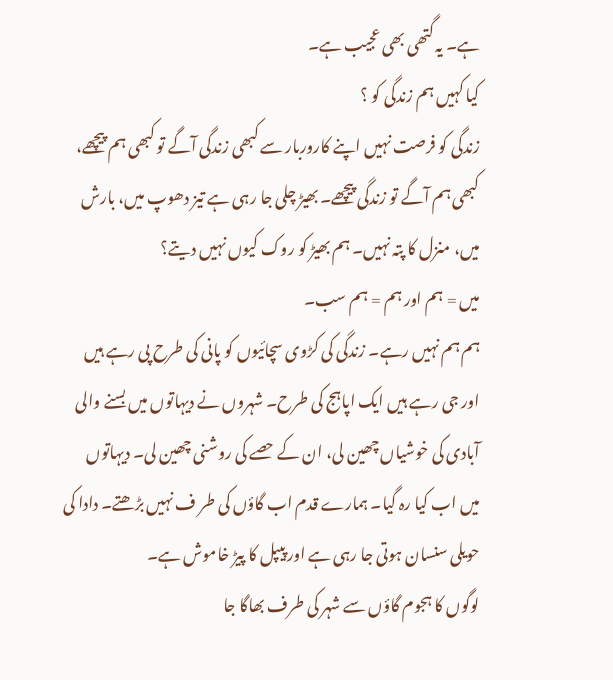ہے۔ یہ گتھی بھی عجیب ہے۔
کیا کہیں ہم زندگی کو ؟
زندگی کو فرصت نہیں اپنے کاروربار سے کبھی زندگی آگے تو کبھی ہم پیچھے، کبھی ہم آگے تو زندگی پیچھے۔ بھیڑ چلی جا رہی ہے تیز دھوپ میں، بارش میں، منزل کا پتہ نہیں۔ ہم بھیڑ کو روک کیوں نہیں دیتے؟
میں = ہم اور ہم = ہم سب۔
ہم ہم نہیں رہے۔ زندگی کی کڑوی سچائیوں کو پانی کی طرح پی رہے ہیں اور جی رہے ہیں ایک اپاہج کی طرح۔ شہروں نے دیہاتوں میں بسنے والی آبادی کی خوشیاں چھین لی، ان کے حصے کی روشنی چھین لی۔ دیہاتوں میں اب کیا رہ گیا۔ ہمارے قدم اب گاؤں کی طر ف نہیں بڑھتے۔ دادا کی حویلی سنسان ہوتی جا رہی ہے اور پیپل کا پیڑ خاموش ہے۔
لوگوں کا ہجوم گاؤں سے شہر کی طرف بھاگا جا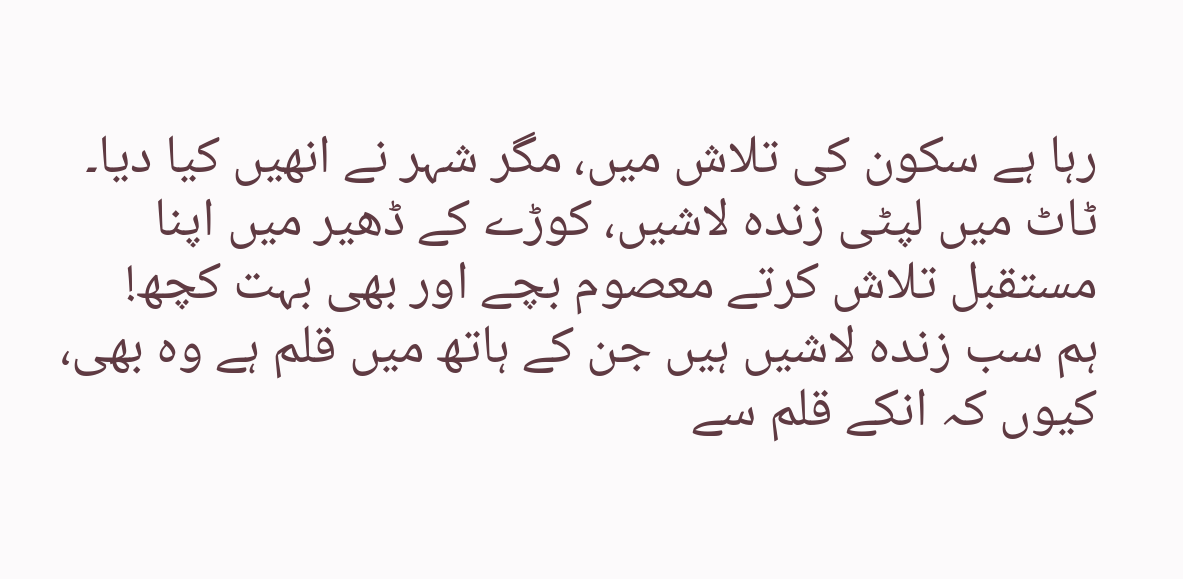رہا ہے سکون کی تلاش میں، مگر شہر نے انھیں کیا دیا۔ ٹاٹ میں لپٹی زندہ لاشیں، کوڑے کے ڈھیر میں اپنا مستقبل تلاش کرتے معصوم بچے اور بھی بہت کچھ!
ہم سب زندہ لاشیں ہیں جن کے ہاتھ میں قلم ہے وہ بھی، کیوں کہ انکے قلم سے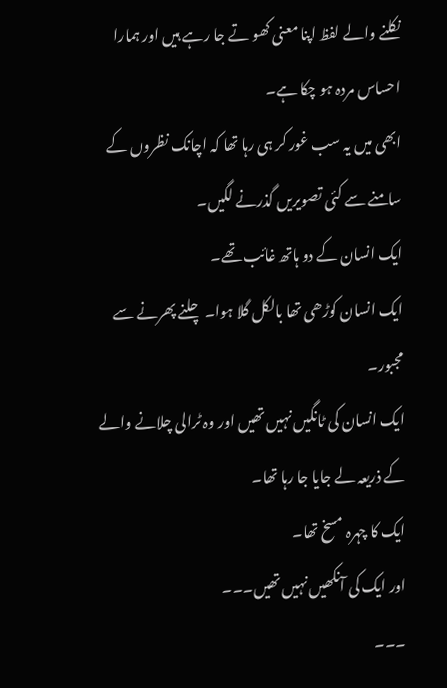نکلنے والے لفظ اپنا معنی کھو تے جا رہے ہیں اور ہمارا احساس مردہ ہو چکا ہے۔
ابھی میں یہ سب غور کر ہی رہا تھا کہ اچانک نظروں کے سامنے سے کئی تصویریں گذرنے لگیں۔
ایک انسان کے دو ہاتھ غائب تھے۔
ایک انسان کوڑھی تھا بالکل گلا ہوا۔ چلنے پھرنے سے مجبور۔
ایک انسان کی ٹانگیں نہیں تھیں اور وہ ٹرالی چلانے والے کے ذریعہ لے جایا جا رہا تھا۔
ایک کا چہرہ مسخ تھا۔
اور ایک کی آنکھیں نہیں تھیں۔۔۔
۔۔۔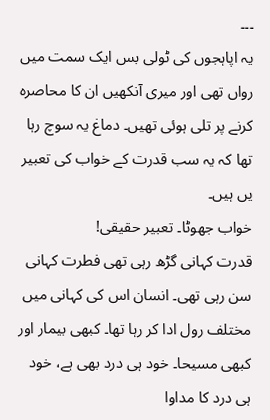۔۔۔
یہ اپاہجوں کی ٹولی بس ایک سمت میں رواں تھی اور میری آنکھیں ان کا محاصرہ کرنے پر تلی ہوئی تھیں۔ دماغ یہ سوچ رہا تھا کہ یہ سب قدرت کے خواب کی تعبیر یں ہیں۔
خواب جھوٹا۔ تعبیر حقیقی!
قدرت کہانی گڑھ رہی تھی فطرت کہانی سن رہی تھی۔ انسان اس کی کہانی میں مختلف رول ادا کر رہا تھا۔ کبھی بیمار اور کبھی مسیحا۔ خود ہی درد بھی ہے، خود ہی درد کا مداوا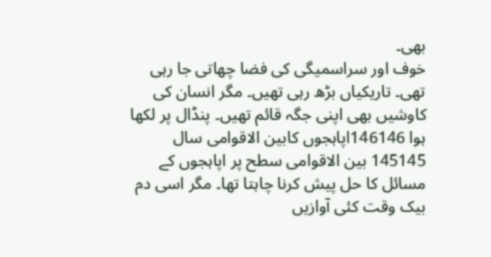بھی۔
خوف اور سراسمیگی کی فضا چھاتی جا رہی تھی۔ تاریکیاں بڑھ رہی تھیں۔ مگر انسان کی کاوشیں بھی اپنی جگہ قائم تھیں۔ پنڈال پر لکھا ہوا 146146اپاہجوں کابین الاقوامی سال 145145 بین الاقوامی سطح پر اپاہجوں کے مسائل کا حل پیش کرنا چاہتا تھا۔ مگر اسی دم بیک وقت کئی آوازیں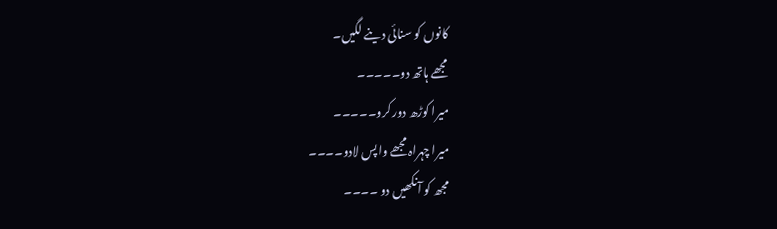کانوں کو سنائی دینے لگیں۔
مجھے ہاتھ دو۔۔۔۔۔
میرا کوڑھ دور کرو۔۔۔۔۔
میرا چہراہ مجھے واپس لادو۔۔۔۔
مجھ کو آنکھیں دو ۔۔۔۔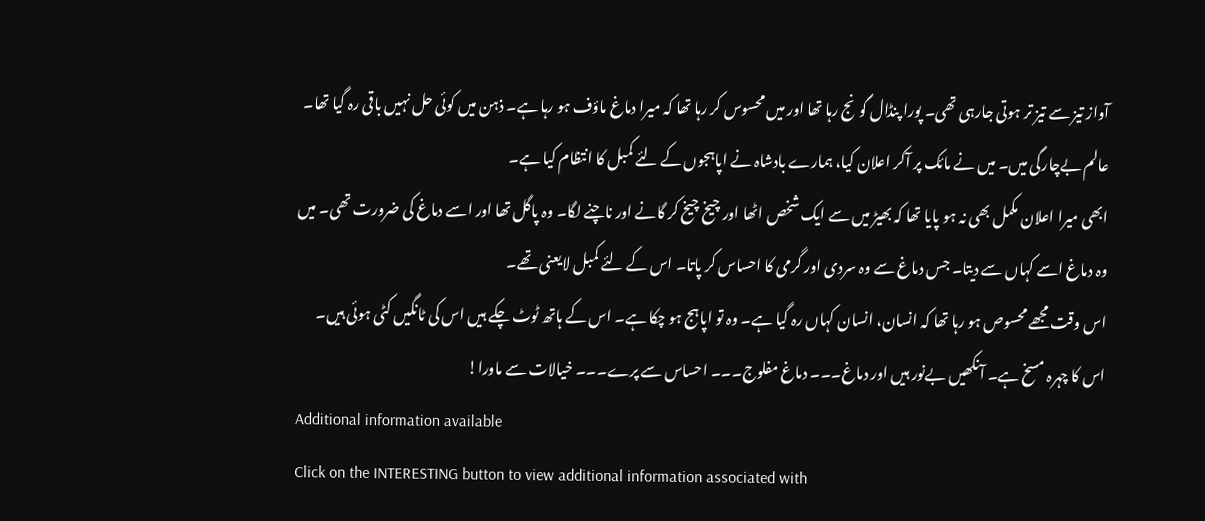آواز تیز سے تیز تر ہوتی جارہی تھی۔ پورا پنڈال گونج رہا تھا اور میں محسوس کر رہا تھا کہ میرا دماغ ماؤف ہو رہا ہے۔ ذہن میں کوئی حل نہیں باقی رہ گیا تھا۔ عالم بےچارگی میں۔ میں نے مائک پر آکر اعلان کیا، ہمارے بادشاہ نے اپاہجوں کے لئے کمبل کا انتظام کیا ہے۔
ابھی میرا اعلان مکمل بھی نہ ہو پایا تھا کہ بھیڑ میں سے ایک شخص اٹھا اور چیخ چیخ کر گانے اور ناچنے لگا۔ وہ پاگل تھا اور اسے دماغ کی ضرورت تھی۔ میں وہ دماغ اسے کہاں سے دیتا۔ جس دماغ سے وہ سردی اور گرمی کا احساس کر پاتا۔ اس کے لئے کمبل لایعنی تھے۔
اس وقت مجھے محسوص ہو رہا تھا کہ انسان، انسان کہاں رہ گیا ہے۔ وہ تو اپاہج ہو چکا ہے۔ اس کے ہاتھ ٹوٹ چکے ہیں اس کی ٹانگیں کٹی ہوئی ہیں۔ اس کا چہرہ مسخ ہے۔ آنکھیں بےنور ہیں اور دماغ۔۔۔ دماغ مفلوج۔۔۔ احساس سے پرے۔۔۔ خیالات سے ماورا!
Additional information available
Click on the INTERESTING button to view additional information associated with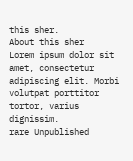this sher.
About this sher
Lorem ipsum dolor sit amet, consectetur adipiscing elit. Morbi volutpat porttitor tortor, varius dignissim.
rare Unpublished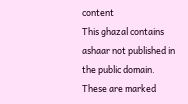content
This ghazal contains ashaar not published in the public domain. These are marked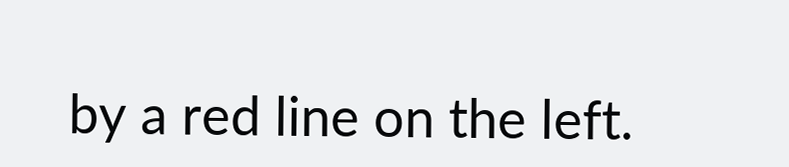by a red line on the left.